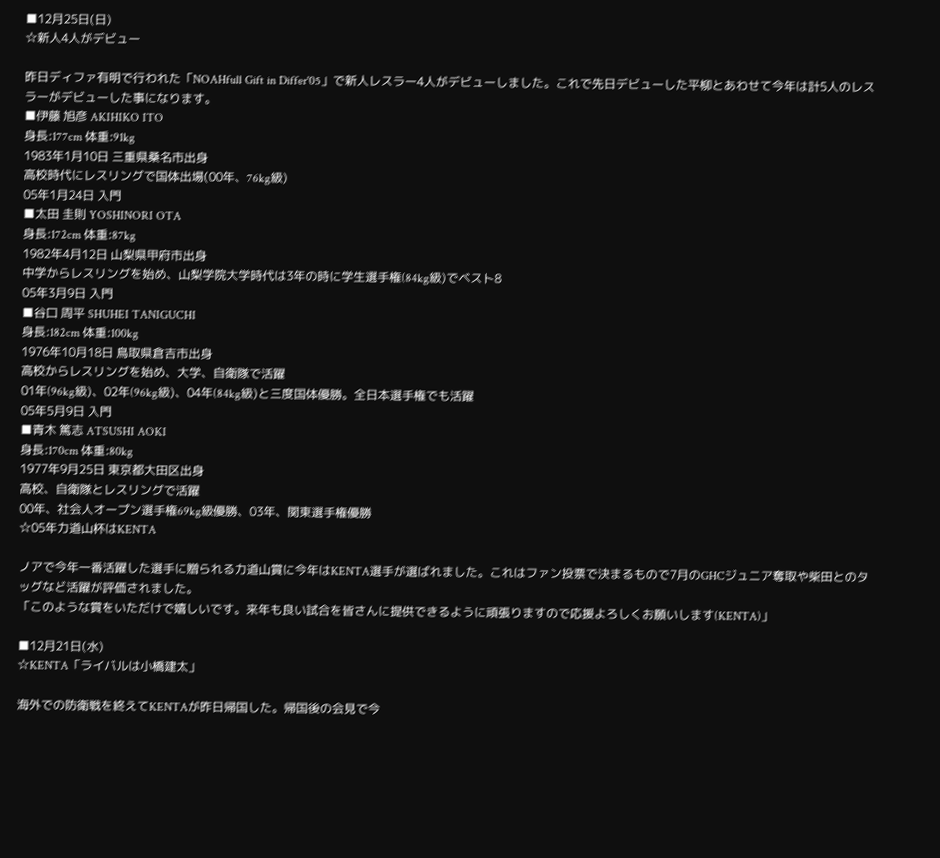■12月25日(日)
☆新人4人がデビュー

昨日ディファ有明で行われた「NOAHfull Gift in Differ'05」で新人レスラー4人がデビューしました。これで先日デビューした平柳とあわせて今年は計5人のレスラーがデビューした事になります。
■伊藤 旭彦 AKIHIKO ITO
身長:177cm 体重:91kg
1983年1月10日 三重県桑名市出身
高校時代にレスリングで国体出場(00年、76kg級)
05年1月24日 入門
■太田 圭則 YOSHINORI OTA
身長:172cm 体重:87kg
1982年4月12日 山梨県甲府市出身
中学からレスリングを始め、山梨学院大学時代は3年の時に学生選手権(84kg級)でベスト8
05年3月9日 入門
■谷口 周平 SHUHEI TANIGUCHI
身長:182cm 体重:100kg
1976年10月18日 鳥取県倉吉市出身
高校からレスリングを始め、大学、自衛隊で活躍
01年(96kg級)、02年(96kg級)、04年(84kg級)と三度国体優勝。全日本選手権でも活躍
05年5月9日 入門
■青木 篤志 ATSUSHI AOKI
身長:170cm 体重:80kg
1977年9月25日 東京都大田区出身
高校、自衛隊とレスリングで活躍
00年、社会人オープン選手権69kg級優勝、03年、関東選手権優勝
☆05年力道山杯はKENTA

ノアで今年一番活躍した選手に贈られる力道山賞に今年はKENTA選手が選ばれました。これはファン投票で決まるもので7月のGHCジュニア奪取や柴田とのタッグなど活躍が評価されました。
「このような賞をいただけで嬉しいです。来年も良い試合を皆さんに提供できるように頑張りますので応援よろしくお願いします(KENTA)」

■12月21日(水)
☆KENTA「ライバルは小橋建太」

海外での防衛戦を終えてKENTAが昨日帰国した。帰国後の会見で今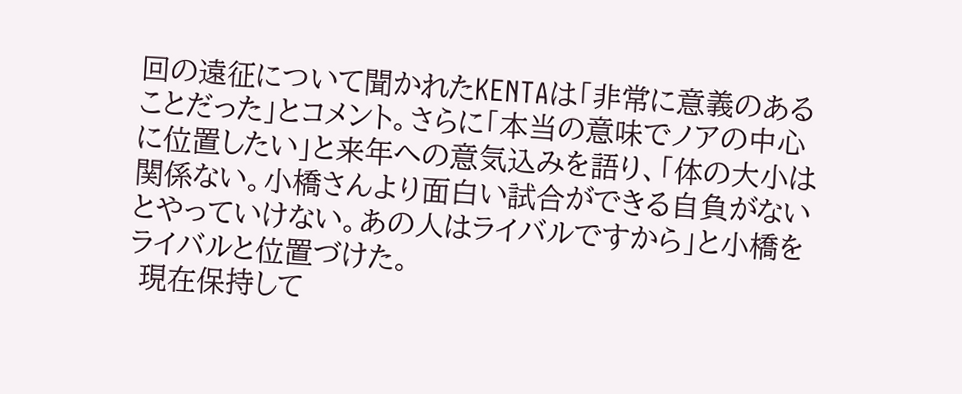回の遠征について聞かれたKENTAは「非常に意義のあることだった」とコメント。さらに「本当の意味でノアの中心に位置したい」と来年への意気込みを語り、「体の大小は関係ない。小橋さんより面白い試合ができる自負がないとやっていけない。あの人はライバルですから」と小橋をライバルと位置づけた。
 現在保持して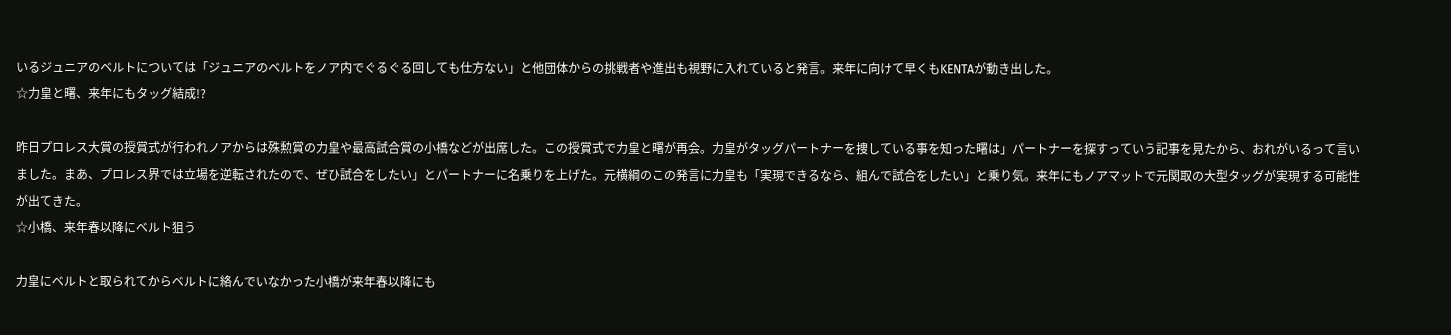いるジュニアのベルトについては「ジュニアのベルトをノア内でぐるぐる回しても仕方ない」と他団体からの挑戦者や進出も視野に入れていると発言。来年に向けて早くもKENTAが動き出した。
☆力皇と曙、来年にもタッグ結成!?

昨日プロレス大賞の授賞式が行われノアからは殊勲賞の力皇や最高試合賞の小橋などが出席した。この授賞式で力皇と曙が再会。力皇がタッグパートナーを捜している事を知った曙は」パートナーを探すっていう記事を見たから、おれがいるって言いました。まあ、プロレス界では立場を逆転されたので、ぜひ試合をしたい」とパートナーに名乗りを上げた。元横綱のこの発言に力皇も「実現できるなら、組んで試合をしたい」と乗り気。来年にもノアマットで元関取の大型タッグが実現する可能性が出てきた。
☆小橋、来年春以降にベルト狙う

力皇にベルトと取られてからベルトに絡んでいなかった小橋が来年春以降にも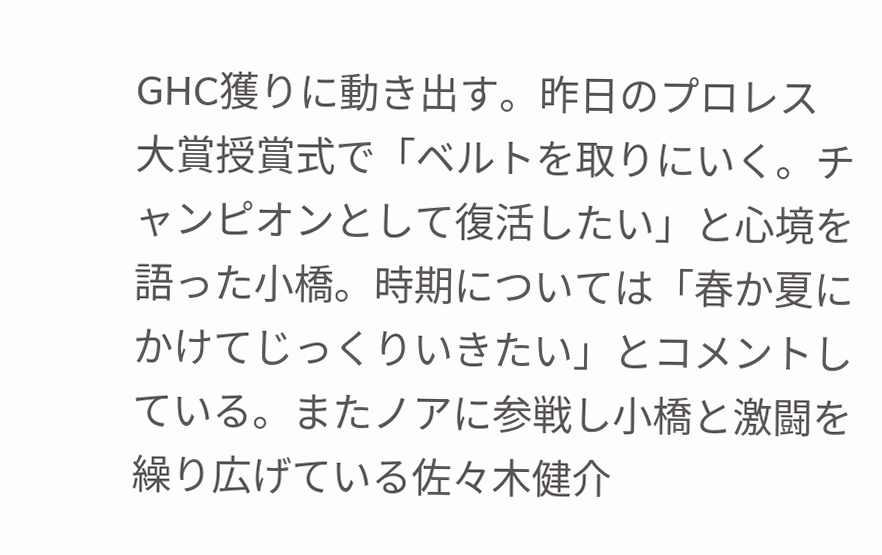GHC獲りに動き出す。昨日のプロレス大賞授賞式で「ベルトを取りにいく。チャンピオンとして復活したい」と心境を語った小橋。時期については「春か夏にかけてじっくりいきたい」とコメントしている。またノアに参戦し小橋と激闘を繰り広げている佐々木健介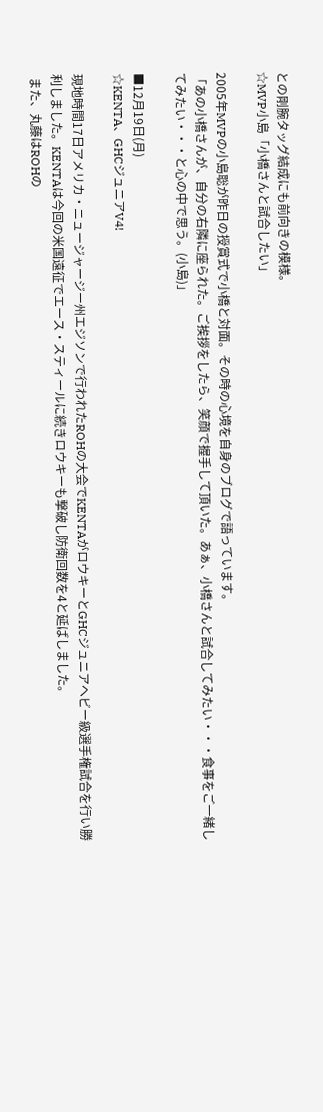との剛腕タッグ結成にも前向きの模様。
☆MVP小島「小橋さんと試合したい」

2005年MVPの小島聡が昨日の授賞式で小橋と対面。その時の心境を自身のブログで語っています。
「あの小橋さんが、自分の右隣に座られた。ご挨拶をしたら、笑顔で握手して頂いた。あぁ、小橋さんと試合してみたい・・・食事をご一緒してみたい・・・と心の中で思う。(小島)」

■12月19日(月)
☆KENTA、GHCジュニアV4!

現地時間17日アメリカ・ニュージャージー州エジソンで行われたROHの大会でKENTAがロウキーとGHCジュニアヘビー級選手権試合を行い勝利しました。KENTAは今回の米国遠征でエース・スティールに続きロウキーも撃破し防衛回数を4と延ばしました。
 また、丸藤はROHの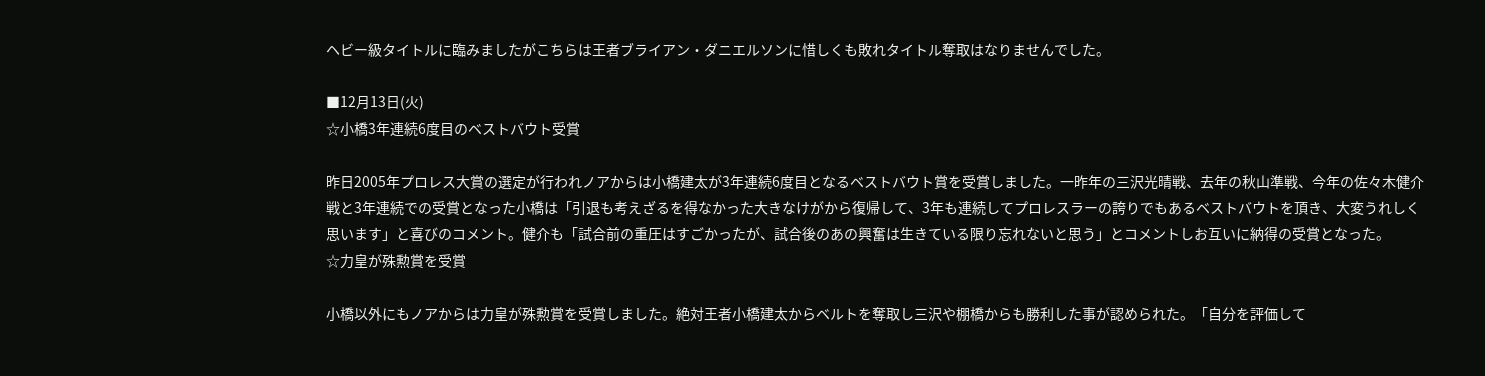ヘビー級タイトルに臨みましたがこちらは王者ブライアン・ダニエルソンに惜しくも敗れタイトル奪取はなりませんでした。

■12月13日(火)
☆小橋3年連続6度目のベストバウト受賞

昨日2005年プロレス大賞の選定が行われノアからは小橋建太が3年連続6度目となるベストバウト賞を受賞しました。一昨年の三沢光晴戦、去年の秋山準戦、今年の佐々木健介戦と3年連続での受賞となった小橋は「引退も考えざるを得なかった大きなけがから復帰して、3年も連続してプロレスラーの誇りでもあるベストバウトを頂き、大変うれしく思います」と喜びのコメント。健介も「試合前の重圧はすごかったが、試合後のあの興奮は生きている限り忘れないと思う」とコメントしお互いに納得の受賞となった。
☆力皇が殊勲賞を受賞

小橋以外にもノアからは力皇が殊勲賞を受賞しました。絶対王者小橋建太からベルトを奪取し三沢や棚橋からも勝利した事が認められた。「自分を評価して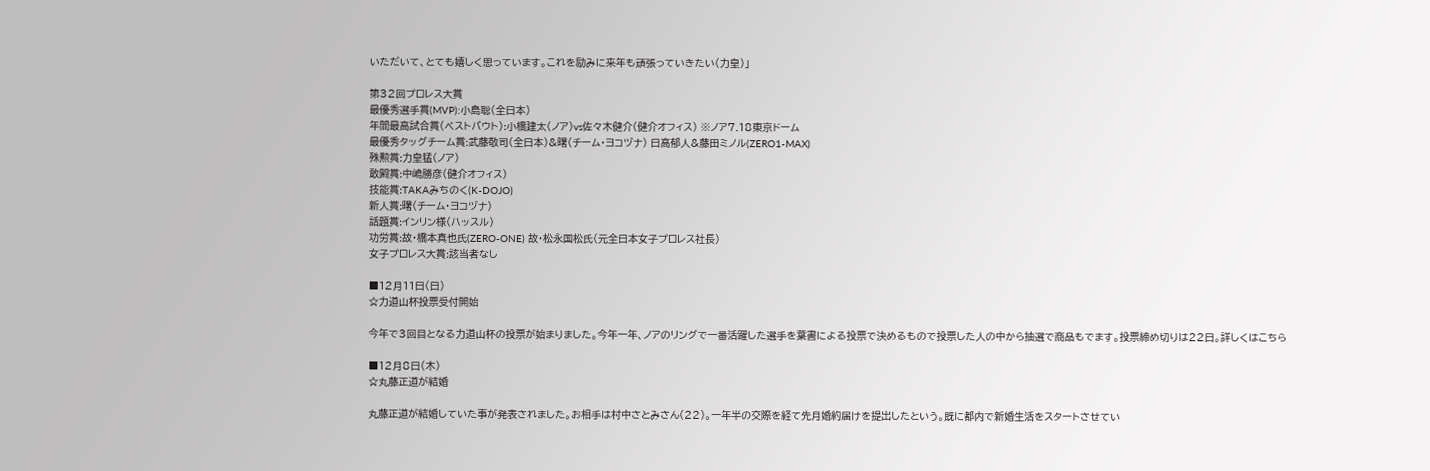いただいて、とても嬉しく思っています。これを励みに来年も頑張っていきたい(力皇)」

第32回プロレス大賞
最優秀選手賞(MVP):小島聡(全日本)
年間最高試合賞(ベストバウト):小橋建太(ノア)vs佐々木健介(健介オフィス) ※ノア7.18東京ドーム
最優秀タッグチーム賞:武藤敬司(全日本)&曙(チーム・ヨコヅナ) 日高郁人&藤田ミノル(ZERO1-MAX)
殊勲賞:力皇猛(ノア)
敢闘賞:中嶋勝彦(健介オフィス)
技能賞:TAKAみちのく(K-DOJO)
新人賞:曙(チーム・ヨコヅナ)
話題賞:インリン様(ハッスル)
功労賞:故・橋本真也氏(ZERO-ONE) 故・松永国松氏(元全日本女子プロレス社長)
女子プロレス大賞:該当者なし

■12月11日(日)
☆力道山杯投票受付開始

今年で3回目となる力道山杯の投票が始まりました。今年一年、ノアのリングで一番活躍した選手を葉書による投票で決めるもので投票した人の中から抽選で商品もでます。投票締め切りは22日。詳しくはこちら

■12月8日(木)
☆丸藤正道が結婚

丸藤正道が結婚していた事が発表されました。お相手は村中さとみさん(22)。一年半の交際を経て先月婚約届けを提出したという。既に都内で新婚生活をスタートさせてい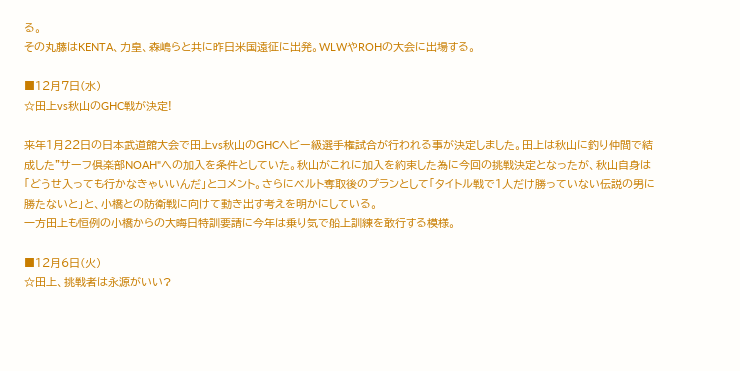る。
その丸藤はKENTA、力皇、森嶋らと共に昨日米国遠征に出発。WLWやROHの大会に出場する。

■12月7日(水)
☆田上vs秋山のGHC戦が決定!

来年1月22日の日本武道館大会で田上vs秋山のGHCヘビー級選手権試合が行われる事が決定しました。田上は秋山に釣り仲間で結成した"サーフ倶楽部NOAH"への加入を条件としていた。秋山がこれに加入を約束した為に今回の挑戦決定となったが、秋山自身は「どうせ入っても行かなきゃいいんだ」とコメント。さらにベルト奪取後のプランとして「タイトル戦で1人だけ勝っていない伝説の男に勝たないと」と、小橋との防衛戦に向けて動き出す考えを明かにしている。
一方田上も恒例の小橋からの大晦日特訓要請に今年は乗り気で船上訓練を敢行する模様。

■12月6日(火)
☆田上、挑戦者は永源がいい?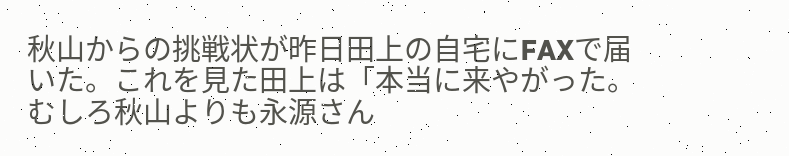秋山からの挑戦状が昨日田上の自宅にFAXで届いた。これを見た田上は「本当に来やがった。むしろ秋山よりも永源さん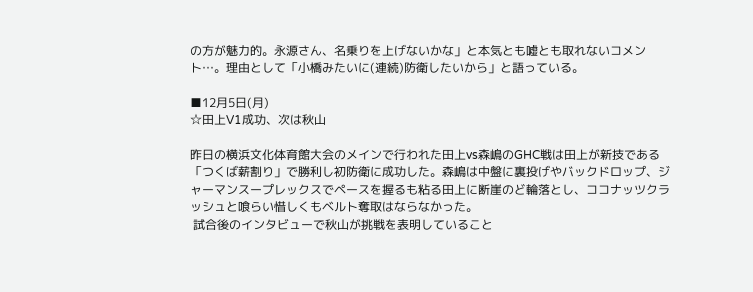の方が魅力的。永源さん、名乗りを上げないかな」と本気とも嘘とも取れないコメント…。理由として「小橋みたいに(連続)防衛したいから」と語っている。

■12月5日(月)
☆田上V1成功、次は秋山

昨日の横浜文化体育館大会のメインで行われた田上vs森嶋のGHC戦は田上が新技である「つくば薪割り」で勝利し初防衛に成功した。森嶋は中盤に裏投げやバックドロップ、ジャーマンスープレックスでペースを握るも粘る田上に断崖のど輪落とし、ココナッツクラッシュと喰らい惜しくもベルト奪取はならなかった。
 試合後のインタビューで秋山が挑戦を表明していること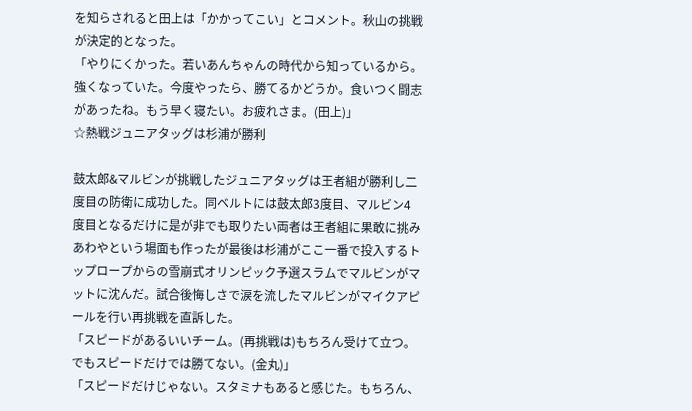を知らされると田上は「かかってこい」とコメント。秋山の挑戦が決定的となった。
「やりにくかった。若いあんちゃんの時代から知っているから。強くなっていた。今度やったら、勝てるかどうか。食いつく闘志があったね。もう早く寝たい。お疲れさま。(田上)」
☆熱戦ジュニアタッグは杉浦が勝利

鼓太郎&マルビンが挑戦したジュニアタッグは王者組が勝利し二度目の防衛に成功した。同ベルトには鼓太郎3度目、マルビン4度目となるだけに是が非でも取りたい両者は王者組に果敢に挑みあわやという場面も作ったが最後は杉浦がここ一番で投入するトップロープからの雪崩式オリンピック予選スラムでマルビンがマットに沈んだ。試合後悔しさで涙を流したマルビンがマイクアピールを行い再挑戦を直訴した。
「スピードがあるいいチーム。(再挑戦は)もちろん受けて立つ。でもスピードだけでは勝てない。(金丸)」
「スピードだけじゃない。スタミナもあると感じた。もちろん、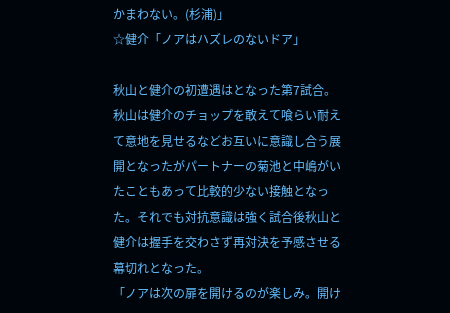かまわない。(杉浦)」
☆健介「ノアはハズレのないドア」

秋山と健介の初遭遇はとなった第7試合。秋山は健介のチョップを敢えて喰らい耐えて意地を見せるなどお互いに意識し合う展開となったがパートナーの菊池と中嶋がいたこともあって比較的少ない接触となった。それでも対抗意識は強く試合後秋山と健介は握手を交わさず再対決を予感させる幕切れとなった。
「ノアは次の扉を開けるのが楽しみ。開け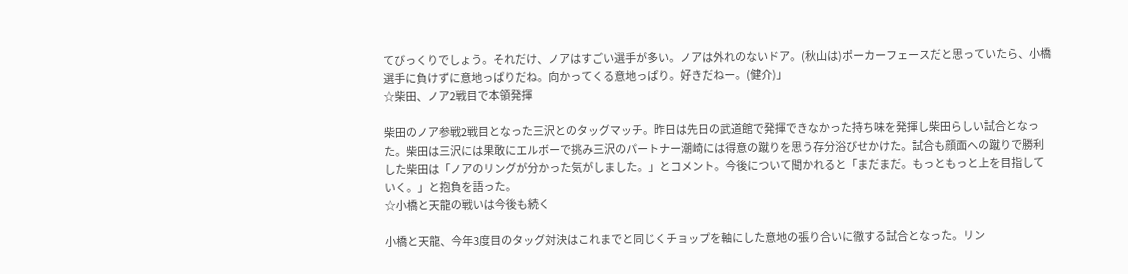てびっくりでしょう。それだけ、ノアはすごい選手が多い。ノアは外れのないドア。(秋山は)ポーカーフェースだと思っていたら、小橋選手に負けずに意地っぱりだね。向かってくる意地っぱり。好きだねー。(健介)」
☆柴田、ノア2戦目で本領発揮

柴田のノア参戦2戦目となった三沢とのタッグマッチ。昨日は先日の武道館で発揮できなかった持ち味を発揮し柴田らしい試合となった。柴田は三沢には果敢にエルボーで挑み三沢のパートナー潮崎には得意の蹴りを思う存分浴びせかけた。試合も顔面への蹴りで勝利した柴田は「ノアのリングが分かった気がしました。」とコメント。今後について聞かれると「まだまだ。もっともっと上を目指していく。」と抱負を語った。
☆小橋と天龍の戦いは今後も続く

小橋と天龍、今年3度目のタッグ対決はこれまでと同じくチョップを軸にした意地の張り合いに徹する試合となった。リン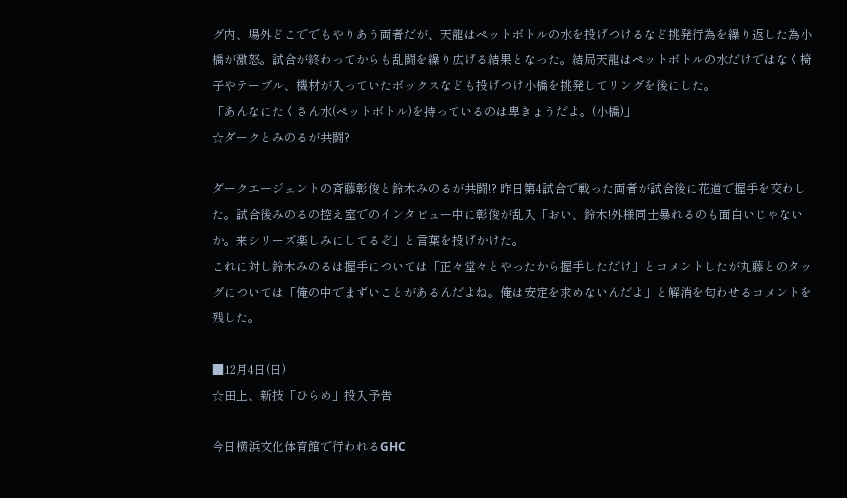グ内、場外どこででもやりあう両者だが、天龍はペットボトルの水を投げつけるなど挑発行為を繰り返した為小橋が激怒。試合が終わってからも乱闘を繰り広げる結果となった。結局天龍はペットボトルの水だけではなく椅子やテーブル、機材が入っていたボックスなども投げつけ小橋を挑発してリングを後にした。
「あんなにたくさん水(ペットボトル)を持っているのは卑きょうだよ。(小橋)」
☆ダークとみのるが共闘?

ダークエージェントの斉藤彰俊と鈴木みのるが共闘!? 昨日第4試合で戦った両者が試合後に花道で握手を交わした。試合後みのるの控え室でのインタビュー中に彰俊が乱入「おい、鈴木!外様同士暴れるのも面白いじゃないか。来シリーズ楽しみにしてるぞ」と言葉を投げかけた。
これに対し鈴木みのるは握手については「正々堂々とやったから握手しただけ」とコメントしたが丸藤とのタッグについては「俺の中でまずいことがあるんだよね。俺は安定を求めないんだよ」と解消を匂わせるコメントを残した。

■12月4日(日)
☆田上、新技「ひらめ」投入予告

今日横浜文化体育館で行われるGHC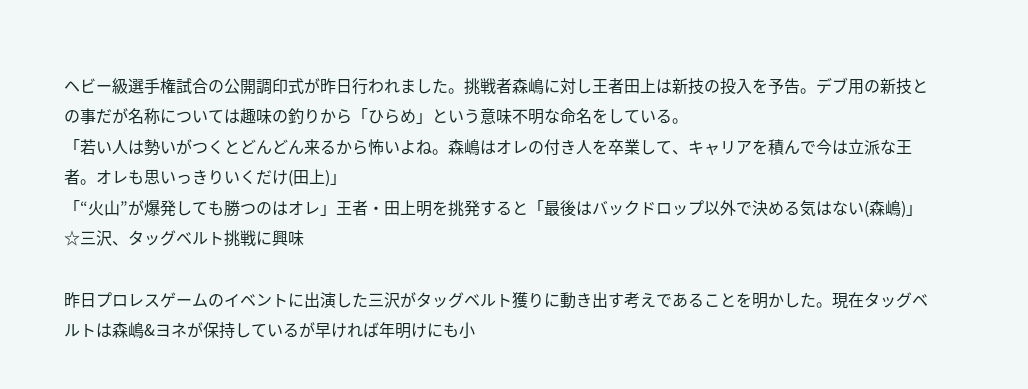ヘビー級選手権試合の公開調印式が昨日行われました。挑戦者森嶋に対し王者田上は新技の投入を予告。デブ用の新技との事だが名称については趣味の釣りから「ひらめ」という意味不明な命名をしている。
「若い人は勢いがつくとどんどん来るから怖いよね。森嶋はオレの付き人を卒業して、キャリアを積んで今は立派な王者。オレも思いっきりいくだけ(田上)」
「“火山”が爆発しても勝つのはオレ」王者・田上明を挑発すると「最後はバックドロップ以外で決める気はない(森嶋)」
☆三沢、タッグベルト挑戦に興味

昨日プロレスゲームのイベントに出演した三沢がタッグベルト獲りに動き出す考えであることを明かした。現在タッグベルトは森嶋&ヨネが保持しているが早ければ年明けにも小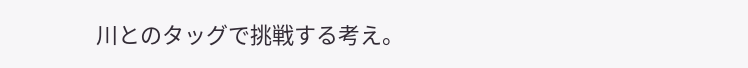川とのタッグで挑戦する考え。